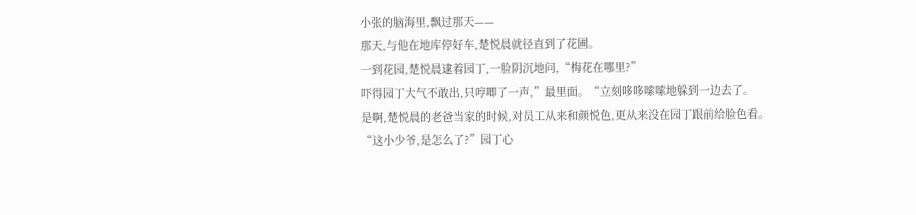小张的脑海里,飘过那天——
那天,与他在地库停好车,楚悦晨就径直到了花圃。
一到花园,楚悦晨逮着园丁,一脸阴沉地问,“梅花在哪里?”
吓得园丁大气不敢出,只哼唧了一声,”最里面。“立刻哆哆嗦嗦地躲到一边去了。
是啊,楚悦晨的老爸当家的时候,对员工从来和颜悦色,更从来没在园丁跟前给脸色看。
“这小少爷,是怎么了?”园丁心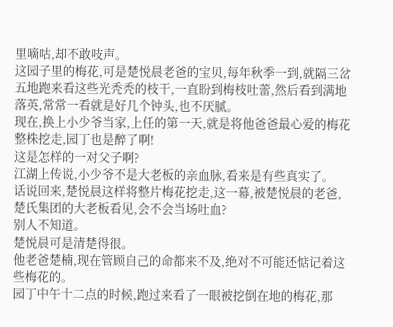里嘀咕,却不敢吱声。
这园子里的梅花,可是楚悦晨老爸的宝贝,每年秋季一到,就隔三岔五地跑来看这些光秃秃的枝干,一直盼到梅枝吐蕾,然后看到满地落英,常常一看就是好几个钟头,也不厌腻。
现在,换上小少爷当家,上任的第一天,就是将他爸爸最心爱的梅花整株挖走,园丁也是醉了啊!
这是怎样的一对父子啊?
江湖上传说,小少爷不是大老板的亲血脉,看来是有些真实了。
话说回来,楚悦晨这样将整片梅花挖走,这一幕,被楚悦晨的老爸,楚氏集团的大老板看见,会不会当场吐血?
别人不知道。
楚悦晨可是清楚得很。
他老爸楚楠,现在管顾自己的命都来不及,绝对不可能还惦记着这些梅花的。
园丁中午十二点的时候,跑过来看了一眼被挖倒在地的梅花,那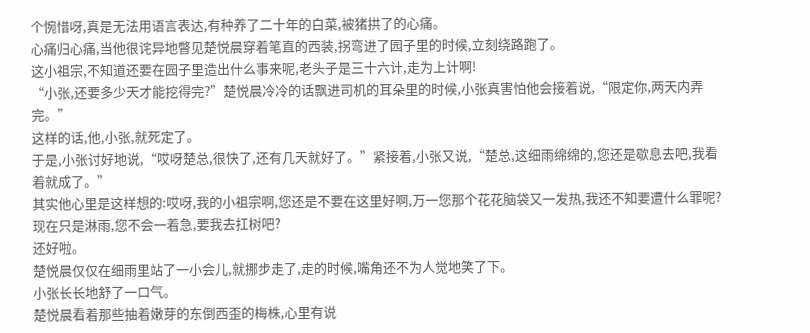个惋惜呀,真是无法用语言表达,有种养了二十年的白菜,被猪拱了的心痛。
心痛归心痛,当他很诧异地瞥见楚悦晨穿着笔直的西装,拐弯进了园子里的时候,立刻绕路跑了。
这小祖宗,不知道还要在园子里造出什么事来呢,老头子是三十六计,走为上计啊!
“小张,还要多少天才能挖得完?”楚悦晨冷冷的话飘进司机的耳朵里的时候,小张真害怕他会接着说,“限定你,两天内弄完。”
这样的话,他,小张,就死定了。
于是,小张讨好地说,“哎呀楚总,很快了,还有几天就好了。”紧接着,小张又说,“楚总,这细雨绵绵的,您还是歇息去吧,我看着就成了。”
其实他心里是这样想的:哎呀,我的小祖宗啊,您还是不要在这里好啊,万一您那个花花脑袋又一发热,我还不知要遭什么罪呢?现在只是淋雨,您不会一着急,要我去扛树吧?
还好啦。
楚悦晨仅仅在细雨里站了一小会儿,就挪步走了,走的时候,嘴角还不为人觉地笑了下。
小张长长地舒了一口气。
楚悦晨看着那些抽着嫩芽的东倒西歪的梅株,心里有说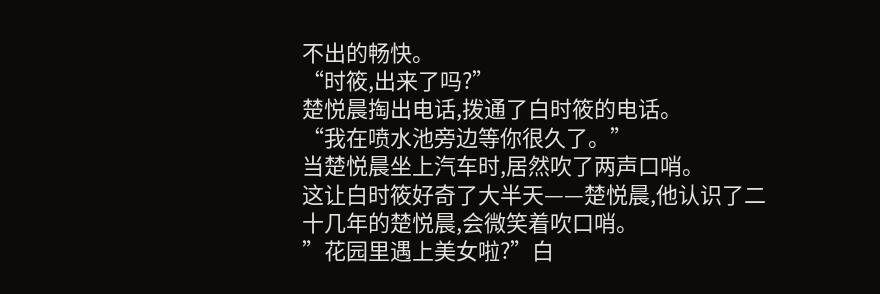不出的畅快。
“时筱,出来了吗?”
楚悦晨掏出电话,拨通了白时筱的电话。
“我在喷水池旁边等你很久了。”
当楚悦晨坐上汽车时,居然吹了两声口哨。
这让白时筱好奇了大半天——楚悦晨,他认识了二十几年的楚悦晨,会微笑着吹口哨。
”花园里遇上美女啦?”白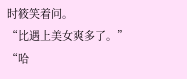时筱笑着问。
“比遇上美女爽多了。”
“哈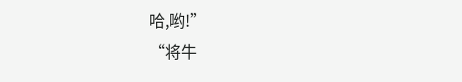哈,哟!”
“将牛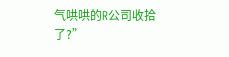气哄哄的R公司收拾了?”